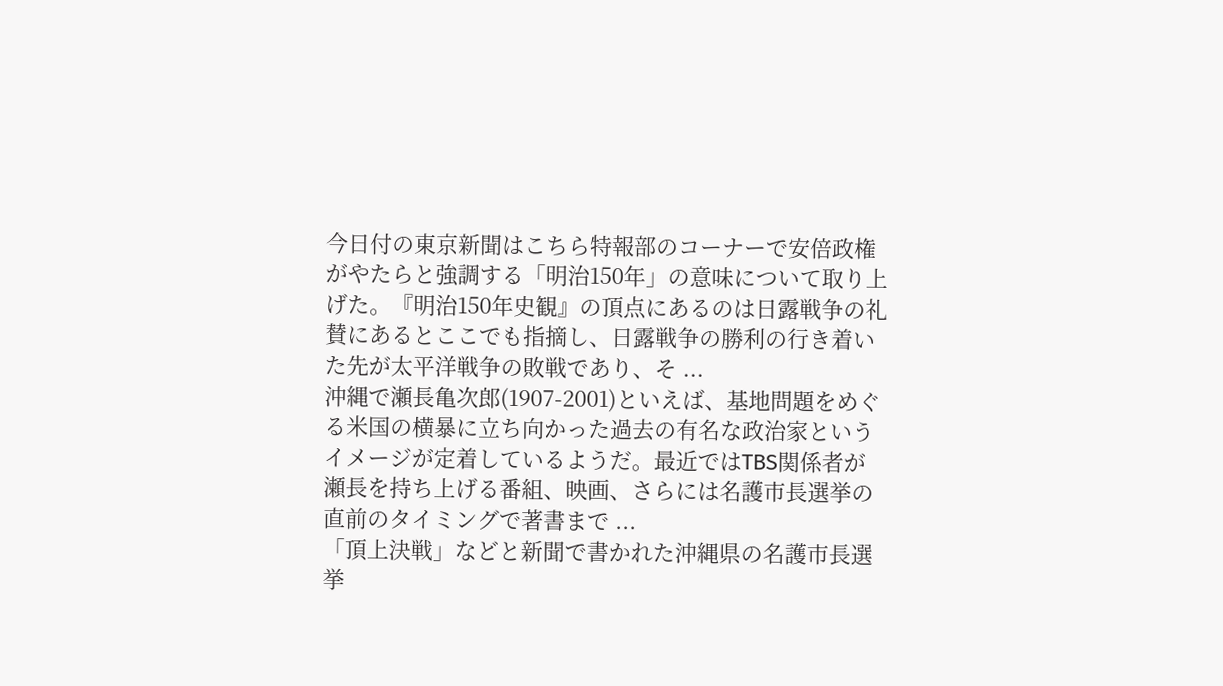今日付の東京新聞はこちら特報部のコーナーで安倍政権がやたらと強調する「明治150年」の意味について取り上げた。『明治150年史観』の頂点にあるのは日露戦争の礼賛にあるとここでも指摘し、日露戦争の勝利の行き着いた先が太平洋戦争の敗戦であり、そ ...
沖縄で瀬長亀次郎(1907-2001)といえば、基地問題をめぐる米国の横暴に立ち向かった過去の有名な政治家というイメージが定着しているようだ。最近ではTBS関係者が瀬長を持ち上げる番組、映画、さらには名護市長選挙の直前のタイミングで著書まで ...
「頂上決戦」などと新聞で書かれた沖縄県の名護市長選挙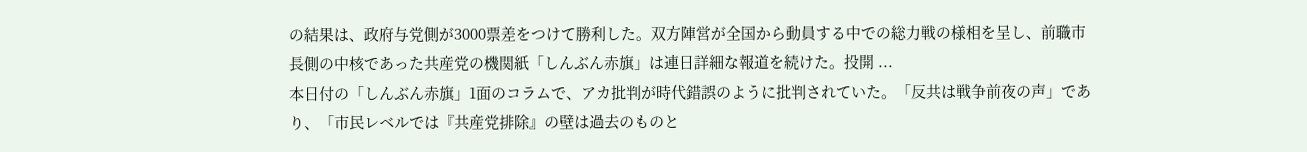の結果は、政府与党側が3000票差をつけて勝利した。双方陣営が全国から動員する中での総力戦の様相を呈し、前職市長側の中核であった共産党の機関紙「しんぶん赤旗」は連日詳細な報道を続けた。投開 ...
本日付の「しんぶん赤旗」1面のコラムで、アカ批判が時代錯誤のように批判されていた。「反共は戦争前夜の声」であり、「市民レベルでは『共産党排除』の壁は過去のものと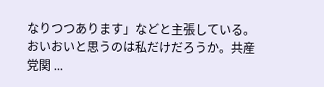なりつつあります」などと主張している。おいおいと思うのは私だけだろうか。共産党関 ...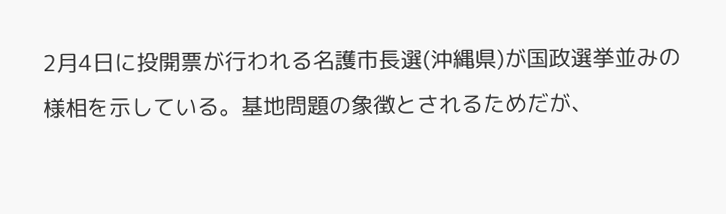2月4日に投開票が行われる名護市長選(沖縄県)が国政選挙並みの様相を示している。基地問題の象徴とされるためだが、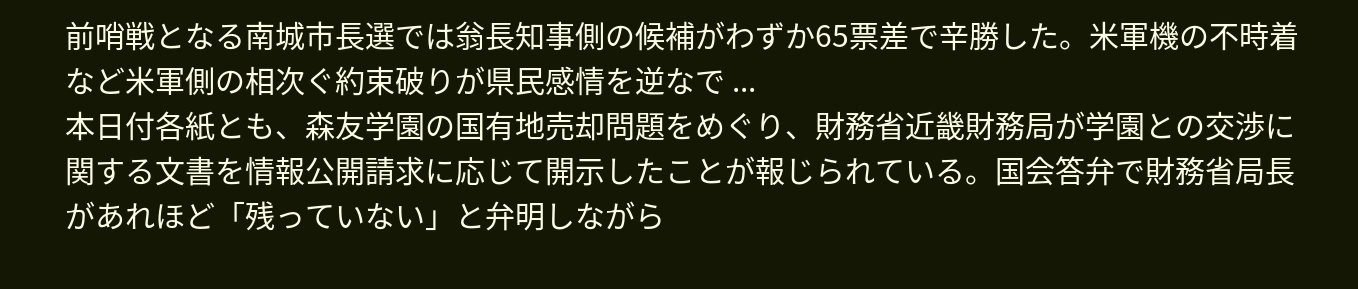前哨戦となる南城市長選では翁長知事側の候補がわずか65票差で辛勝した。米軍機の不時着など米軍側の相次ぐ約束破りが県民感情を逆なで ...
本日付各紙とも、森友学園の国有地売却問題をめぐり、財務省近畿財務局が学園との交渉に関する文書を情報公開請求に応じて開示したことが報じられている。国会答弁で財務省局長があれほど「残っていない」と弁明しながら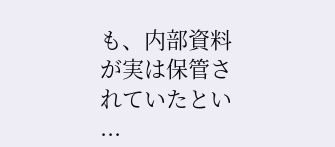も、内部資料が実は保管されていたとい ...